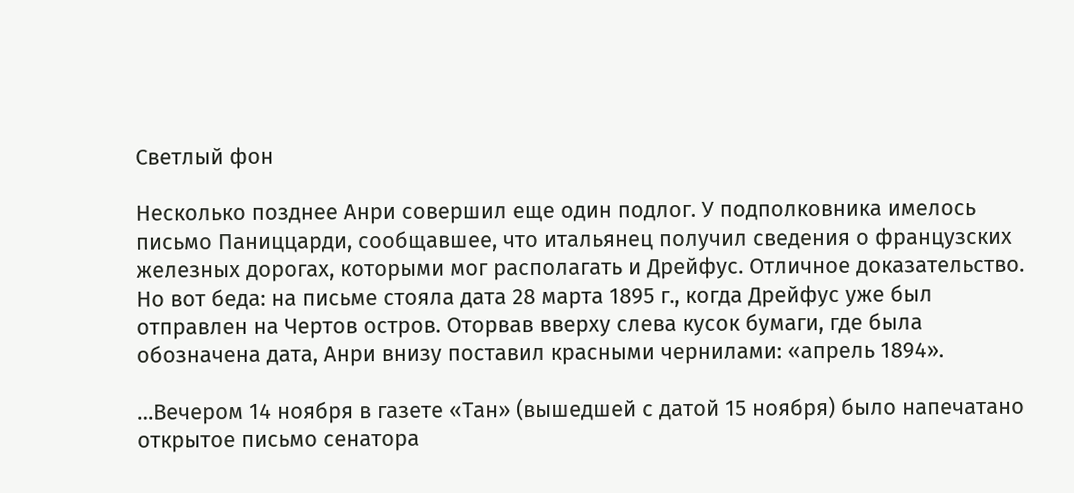Светлый фон

Несколько позднее Анри совершил еще один подлог. У подполковника имелось письмо Паниццарди, сообщавшее, что итальянец получил сведения о французских железных дорогах, которыми мог располагать и Дрейфус. Отличное доказательство. Но вот беда: на письме стояла дата 28 марта 1895 г., когда Дрейфус уже был отправлен на Чертов остров. Оторвав вверху слева кусок бумаги, где была обозначена дата, Анри внизу поставил красными чернилами: «апрель 1894».

…Вечером 14 ноября в газете «Тан» (вышедшей с датой 15 ноября) было напечатано открытое письмо сенатора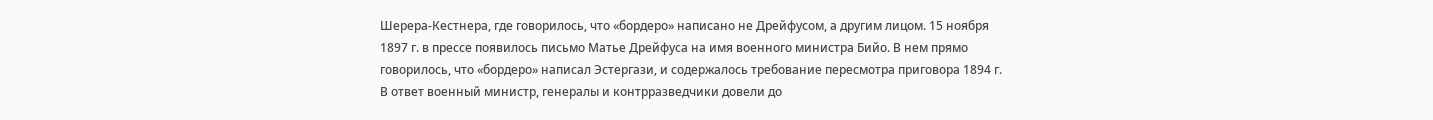Шерера-Кестнера, где говорилось, что «бордеро» написано не Дрейфусом, а другим лицом. 15 ноября 1897 г. в прессе появилось письмо Матье Дрейфуса на имя военного министра Бийо. В нем прямо говорилось, что «бордеро» написал Эстергази, и содержалось требование пересмотра приговора 1894 г. В ответ военный министр, генералы и контрразведчики довели до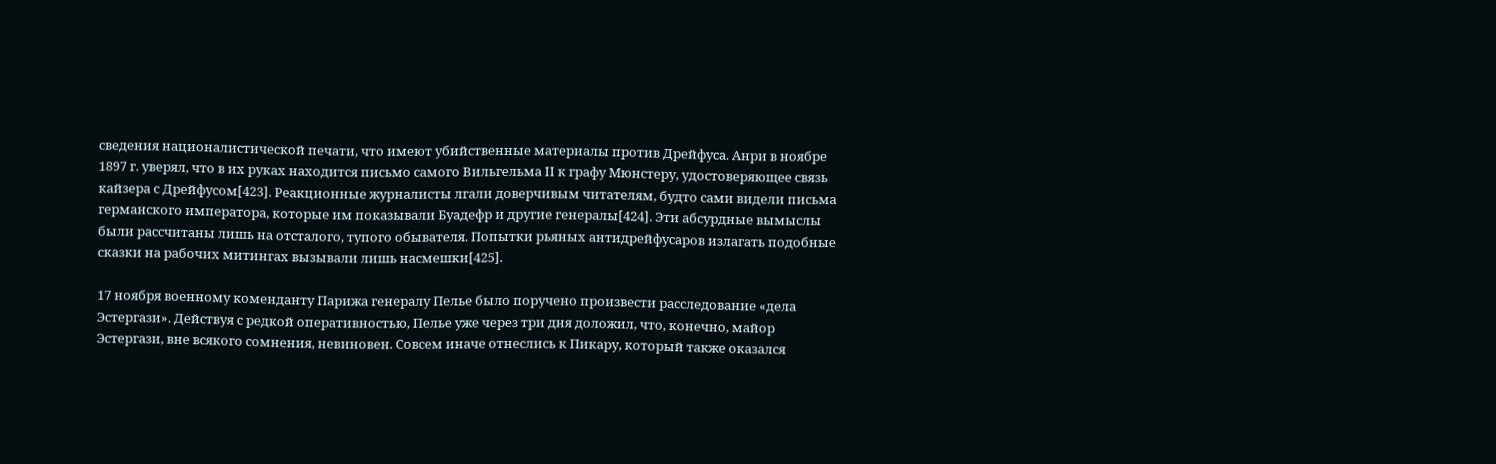сведения националистической печати, что имеют убийственные материалы против Дрейфуса. Анри в ноябре 1897 г. уверял, что в их руках находится письмо самого Вильгельма II к графу Мюнстеру, удостоверяющее связь кайзера с Дрейфусом[423]. Реакционные журналисты лгали доверчивым читателям, будто сами видели письма германского императора, которые им показывали Буадефр и другие генералы[424]. Эти абсурдные вымыслы были рассчитаны лишь на отсталого, тупого обывателя. Попытки рьяных антидрейфусаров излагать подобные сказки на рабочих митингах вызывали лишь насмешки[425].

17 ноября военному коменданту Парижа генералу Пелье было поручено произвести расследование «дела Эстергази». Действуя с редкой оперативностью, Пелье уже через три дня доложил, что, конечно, майор Эстергази, вне всякого сомнения, невиновен. Совсем иначе отнеслись к Пикару, который также оказался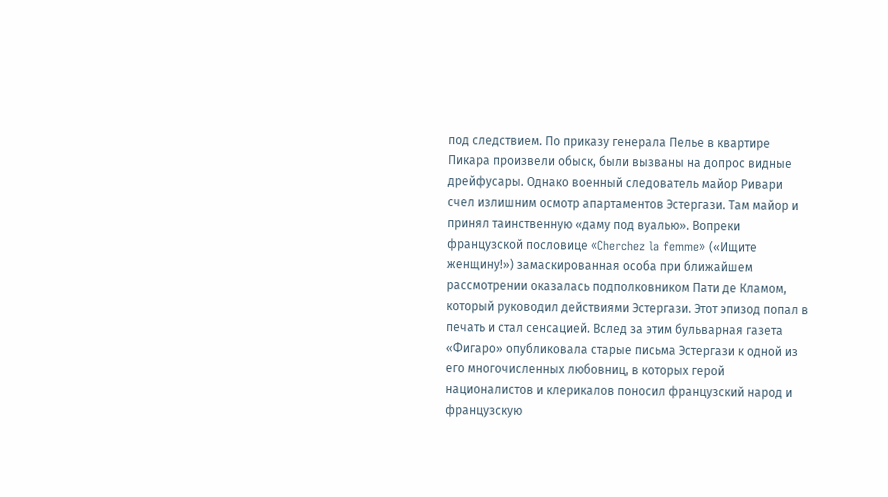под следствием. По приказу генерала Пелье в квартире Пикара произвели обыск, были вызваны на допрос видные дрейфусары. Однако военный следователь майор Ривари счел излишним осмотр апартаментов Эстергази. Там майор и принял таинственную «даму под вуалью». Вопреки французской пословице «Cherchez la femme» («Ищите женщину!») замаскированная особа при ближайшем рассмотрении оказалась подполковником Пати де Кламом, который руководил действиями Эстергази. Этот эпизод попал в печать и стал сенсацией. Вслед за этим бульварная газета «Фигаро» опубликовала старые письма Эстергази к одной из его многочисленных любовниц, в которых герой националистов и клерикалов поносил французский народ и французскую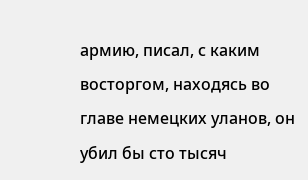армию, писал, с каким восторгом, находясь во главе немецких уланов, он убил бы сто тысяч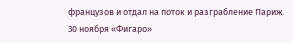французов и отдал на поток и разграбление Париж. 30 ноября «Фигаро»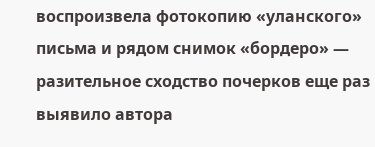воспроизвела фотокопию «уланского» письма и рядом снимок «бордеро» — разительное сходство почерков еще раз выявило автора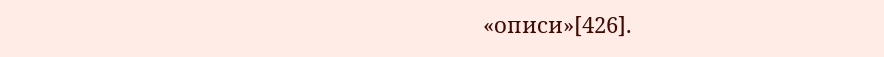«описи»[426].